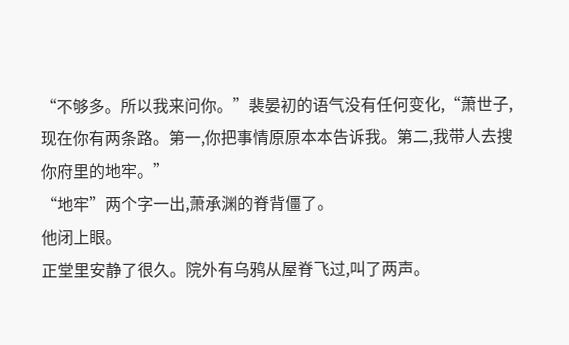“不够多。所以我来问你。”裴晏初的语气没有任何变化,“萧世子,现在你有两条路。第一,你把事情原原本本告诉我。第二,我带人去搜你府里的地牢。”
“地牢”两个字一出,萧承渊的脊背僵了。
他闭上眼。
正堂里安静了很久。院外有乌鸦从屋脊飞过,叫了两声。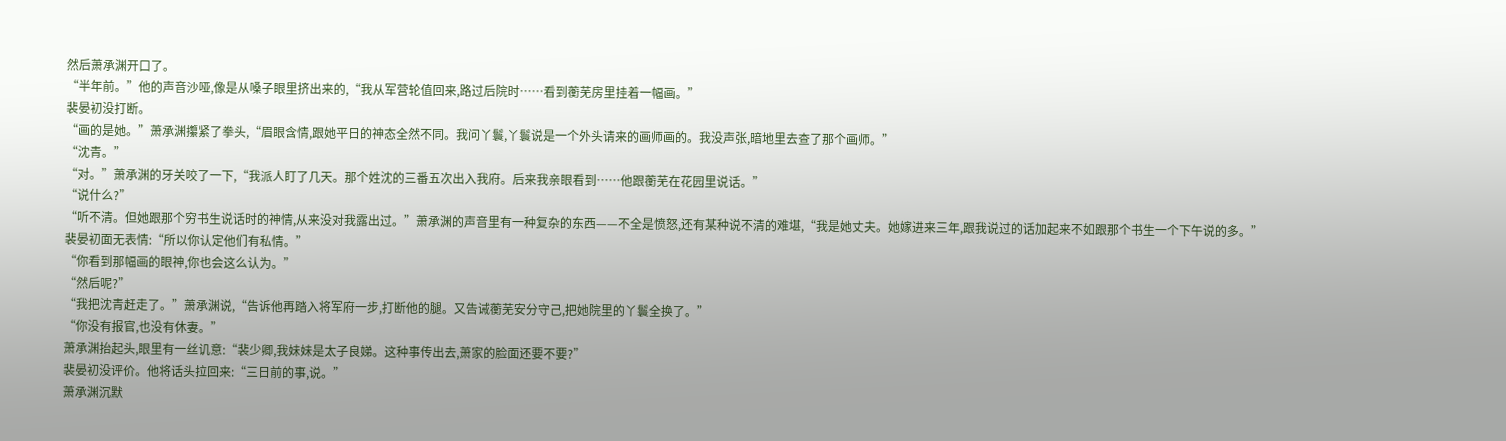然后萧承渊开口了。
“半年前。”他的声音沙哑,像是从嗓子眼里挤出来的,“我从军营轮值回来,路过后院时……看到蘅芜房里挂着一幅画。”
裴晏初没打断。
“画的是她。”萧承渊攥紧了拳头,“眉眼含情,跟她平日的神态全然不同。我问丫鬟,丫鬟说是一个外头请来的画师画的。我没声张,暗地里去查了那个画师。”
“沈青。”
“对。”萧承渊的牙关咬了一下,“我派人盯了几天。那个姓沈的三番五次出入我府。后来我亲眼看到……他跟蘅芜在花园里说话。”
“说什么?”
“听不清。但她跟那个穷书生说话时的神情,从来没对我露出过。”萧承渊的声音里有一种复杂的东西——不全是愤怒,还有某种说不清的难堪,“我是她丈夫。她嫁进来三年,跟我说过的话加起来不如跟那个书生一个下午说的多。”
裴晏初面无表情:“所以你认定他们有私情。”
“你看到那幅画的眼神,你也会这么认为。”
“然后呢?”
“我把沈青赶走了。”萧承渊说,“告诉他再踏入将军府一步,打断他的腿。又告诫蘅芜安分守己,把她院里的丫鬟全换了。”
“你没有报官,也没有休妻。”
萧承渊抬起头,眼里有一丝讥意:“裴少卿,我妹妹是太子良娣。这种事传出去,萧家的脸面还要不要?”
裴晏初没评价。他将话头拉回来:“三日前的事,说。”
萧承渊沉默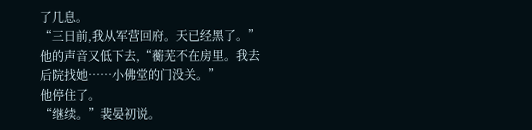了几息。
“三日前,我从军营回府。天已经黑了。”他的声音又低下去,“蘅芜不在房里。我去后院找她……小佛堂的门没关。”
他停住了。
“继续。”裴晏初说。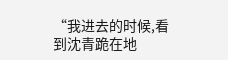“我进去的时候,看到沈青跪在地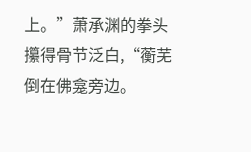上。”萧承渊的拳头攥得骨节泛白,“蘅芜倒在佛龛旁边。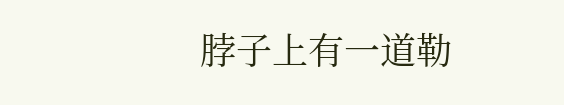脖子上有一道勒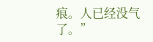痕。人已经没气了。”